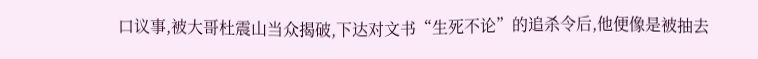口议事,被大哥杜震山当众揭破,下达对文书“生死不论”的追杀令后,他便像是被抽去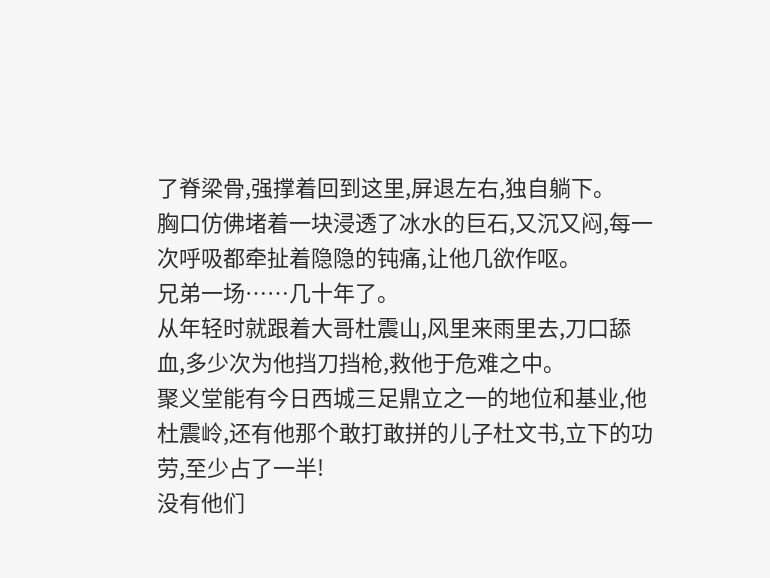了脊梁骨,强撑着回到这里,屏退左右,独自躺下。
胸口仿佛堵着一块浸透了冰水的巨石,又沉又闷,每一次呼吸都牵扯着隐隐的钝痛,让他几欲作呕。
兄弟一场……几十年了。
从年轻时就跟着大哥杜震山,风里来雨里去,刀口舔血,多少次为他挡刀挡枪,救他于危难之中。
聚义堂能有今日西城三足鼎立之一的地位和基业,他杜震岭,还有他那个敢打敢拼的儿子杜文书,立下的功劳,至少占了一半!
没有他们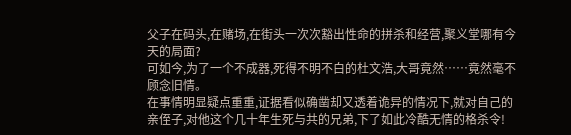父子在码头,在赌场,在街头一次次豁出性命的拼杀和经营,聚义堂哪有今天的局面?
可如今,为了一个不成器,死得不明不白的杜文浩,大哥竟然……竟然毫不顾念旧情。
在事情明显疑点重重,证据看似确凿却又透着诡异的情况下,就对自己的亲侄子,对他这个几十年生死与共的兄弟,下了如此冷酷无情的格杀令!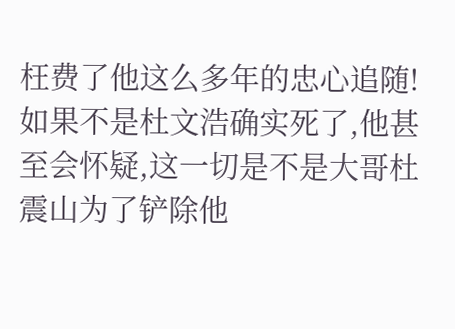枉费了他这么多年的忠心追随!
如果不是杜文浩确实死了,他甚至会怀疑,这一切是不是大哥杜震山为了铲除他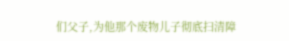们父子,为他那个废物儿子彻底扫清障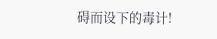碍而设下的毒计!